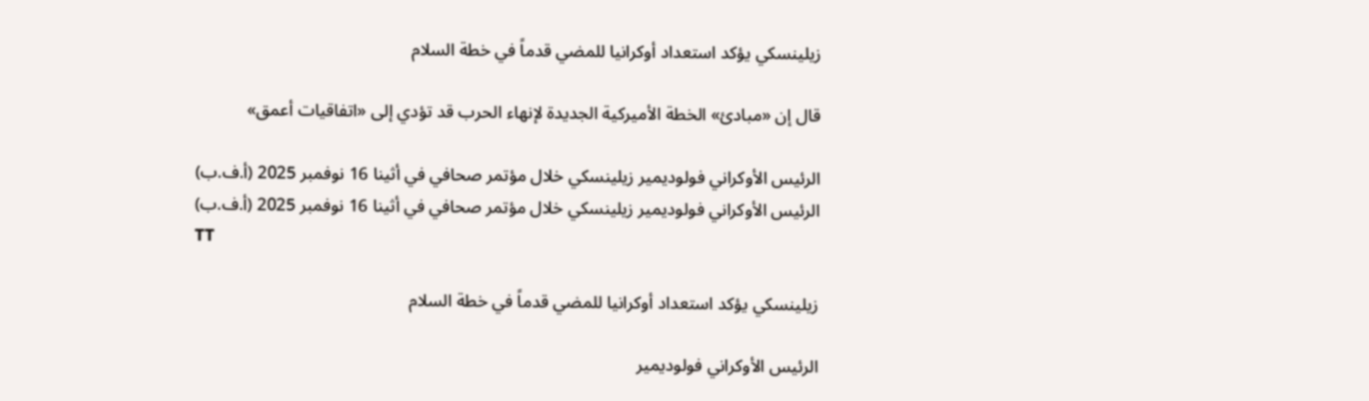زيلينسكي يؤكد استعداد أوكرانيا للمضي قدماً في خطة السلام

قال إن «مبادئ» الخطة الأميركية الجديدة لإنهاء الحرب قد تؤدي إلى «اتفاقيات أعمق»

الرئيس الأوكراني فولوديمير زيلينسكي خلال مؤتمر صحافي في أثينا 16 نوفمبر 2025 (أ.ف.ب)
الرئيس الأوكراني فولوديمير زيلينسكي خلال مؤتمر صحافي في أثينا 16 نوفمبر 2025 (أ.ف.ب)
TT

زيلينسكي يؤكد استعداد أوكرانيا للمضي قدماً في خطة السلام

الرئيس الأوكراني فولوديمير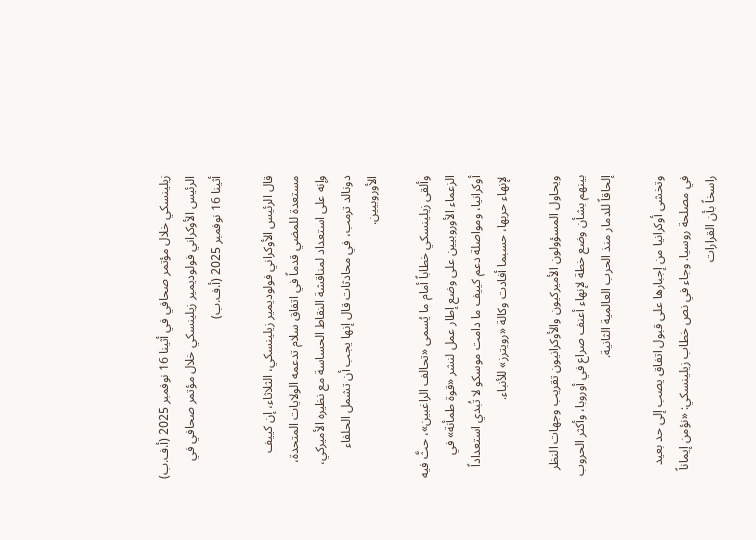زيلينسكي خلال مؤتمر صحافي في أثينا 16 نوفمبر 2025 (أ.ف.ب)
الرئيس الأوكراني فولوديمير زيلينسكي خلال مؤتمر صحافي في أثينا 16 نوفمبر 2025 (أ.ف.ب)

قال الرئيس الأوكراني فولوديمير زيلينسكي، الثلاثاء، إن كييف مستعدة للمضي قدماً في اتفاق سلام تدعمه الولايات المتحدة، وإنه على استعداد لمناقشة النقاط الحساسة مع نظيره الأميركي، دونالد ترمب، في محادثات قال إنها يجب أن تشمل الحلفاء الأوروبيين.

وألقى زيلينسكي خطاباً أمام ما يُسمى «تحالف الراغبين»، حثَّ فيه الزعماء الأوروبيين على وضع إطار عمل لنشر «قوة طمأنة» في أوكرانيا، ومواصلة دعم كييف ما دامت موسكو لا تُبدي استعداداً لإنهاء حربها، حسبما أفادت وكالة «رويترز» للأنباء.

ويحاول المسؤولون الأميركيون والأوكرانيون تقريب وجهات النظر بينهم بشأن وضع خطة لإنهاء أعنف صراع في أوروبا، وأكثر الحروب إلحاقاً للدمار منذ الحرب العالمية الثانية.

وتخشى أوكرانيا من إجبارها على قبول اتفاق يصب إلى حد بعيد في مصلحة روسيا. وجاء في نص خطاب زيلينسكي: «نؤمن إيماناً راسخاً بأن القرارات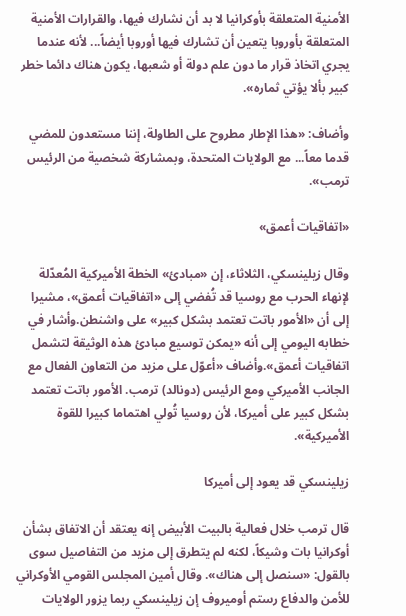الأمنية المتعلقة بأوكرانيا لا بد أن نشارك فيها، والقرارات الأمنية المتعلقة بأوروبا يتعين أن تشارك فيها أوروبا أيضاً... لأنه عندما يجري اتخاذ قرار ما دون علم دولة أو شعبها، يكون هناك دائما خطر كبير بألا يؤتي ثماره».

وأضاف: «هذا الإطار مطروح على الطاولة، إننا مستعدون للمضي قدما معاً... مع الولايات المتحدة، وبمشاركة شخصية من الرئيس ترمب».

«اتفاقيات أعمق»

وقال زيلينسكي، الثلاثاء، إن «مبادئ» الخطة الأميركية المُعدّلة لإنهاء الحرب مع روسيا قد تُفضي إلى «اتفاقيات أعمق»، مشيرا إلى أن «الأمور باتت تعتمد بشكل كبير» على واشنطن.وأشار في خطابه اليومي إلى أنه «يمكن توسيع مبادئ هذه الوثيقة لتشمل اتفاقيات أعمق».وأضاف «أعوّل على مزيد من التعاون الفعال مع الجانب الأميركي ومع الرئيس (دونالد) ترمب. الأمور باتت تعتمد بشكل كبير على أميركا، لأن روسيا تُولي اهتماما كبيرا للقوة الأميركية».

زيلينسكي قد يعود إلى أميركا

قال ترمب خلال فعالية بالبيت الأبيض إنه يعتقد أن الاتفاق بشأن أوكرانيا بات وشيكاً، لكنه لم يتطرق إلى مزيد من التفاصيل سوى بالقول: «سنصل إلى هناك». وقال أمين المجلس القومي الأوكراني للأمن والدفاع رستم أوميروف إن زيلينسكي ربما يزور الولايات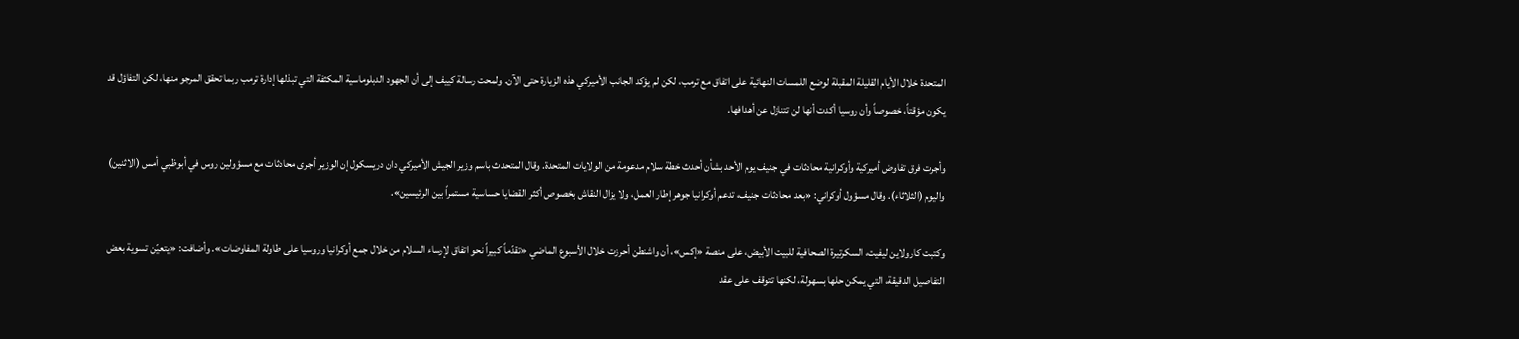المتحدة خلال الأيام القليلة المقبلة لوضع اللمسات النهائية على اتفاق مع ترمب، لكن لم يؤكد الجانب الأميركي هذه الزيارة حتى الآن. ولمحت رسالة كييف إلى أن الجهود الدبلوماسية المكثفة التي تبذلها إدارة ترمب ربما تحقق المرجو منها، لكن التفاؤل قد يكون مؤقتاً، خصوصاً وأن روسيا أكدت أنها لن تتنازل عن أهدافها.

وأجرت فرق تفاوض أميركية وأوكرانية محادثات في جنيف يوم الأحد بشأن أحدث خطة سلام مدعومة من الولايات المتحدة. وقال المتحدث باسم وزير الجيش الأميركي دان دريسكول إن الوزير أجرى محادثات مع مسؤولين روس في أبوظبي أمس (الاثنين) واليوم (الثلاثاء). وقال مسؤول أوكراني: «بعد محادثات جنيف، تدعم أوكرانيا جوهر إطار العمل، ولا يزال النقاش بخصوص أكثر القضايا حساسية مستمراً بين الرئيسين».

وكتبت كارولاين ليفيت، السكرتيرة الصحافية للبيت الأبيض، على منصة «إكس»، أن واشنطن أحرزت خلال الأسبوع الماضي «تقدّماً كبيراً نحو اتفاق لإرساء السلام من خلال جمع أوكرانيا وروسيا على طاولة المفاوضات». وأضافت: «يتعيّن تسوية بعض التفاصيل الدقيقة، التي يمكن حلها بسهولة، لكنها تتوقف على عقد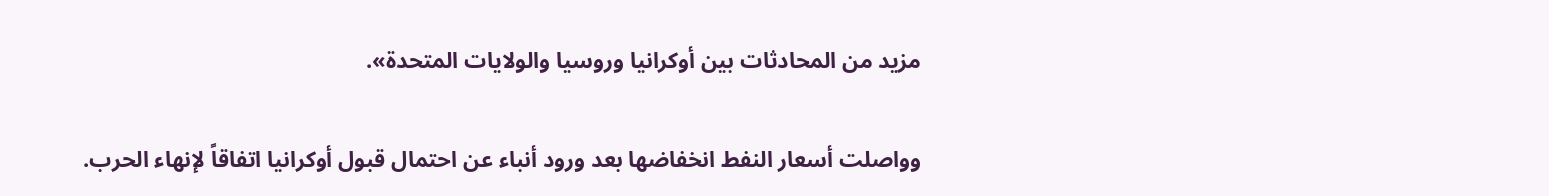مزيد من المحادثات بين أوكرانيا وروسيا والولايات المتحدة».

وواصلت أسعار النفط انخفاضها بعد ورود أنباء عن احتمال قبول أوكرانيا اتفاقاً لإنهاء الحرب.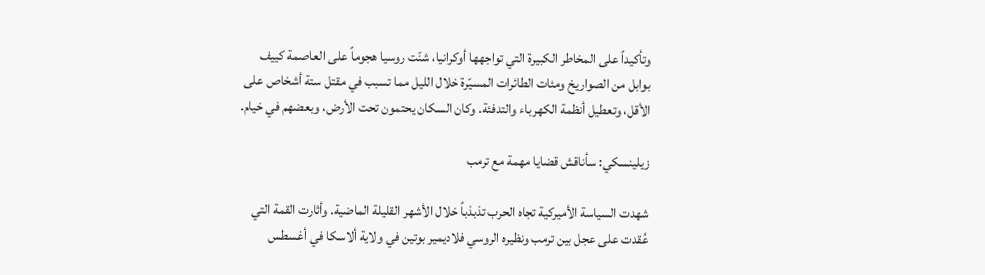وتأكيداً على المخاطر الكبيرة التي تواجهها أوكرانيا، شنّت روسيا هجوماً على العاصمة كييف بوابل من الصواريخ ومئات الطائرات المسيّرة خلال الليل مما تسبب في مقتل ستة أشخاص على الأقل، وتعطيل أنظمة الكهرباء والتدفئة. وكان السكان يحتمون تحت الأرض، وبعضهم في خيام.

زيلينسكي: سأناقش قضايا مهمة مع ترمب

شهدت السياسة الأميركية تجاه الحرب تذبذباً خلال الأشهر القليلة الماضية. وأثارت القمة التي عُقدت على عجل بين ترمب ونظيره الروسي فلاديمير بوتين في ولاية ألاسكا في أغسطس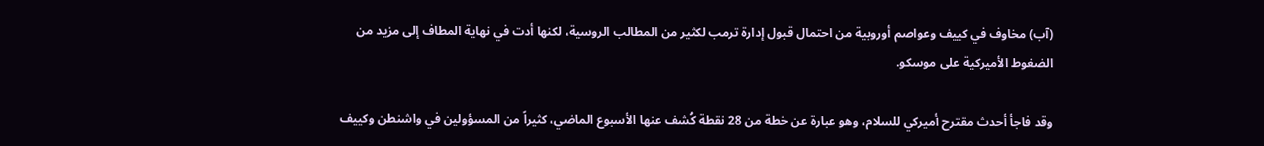(آب) مخاوف في كييف وعواصم أوروبية من احتمال قبول إدارة ترمب لكثير من المطالب الروسية، لكنها أدت في نهاية المطاف إلى مزيد من الضغوط الأميركية على موسكو.

وقد فاجأ أحدث مقترح أميركي للسلام، وهو عبارة عن خطة من 28 نقطة كُشف عنها الأسبوع الماضي، كثيراً من المسؤولين في واشنطن وكييف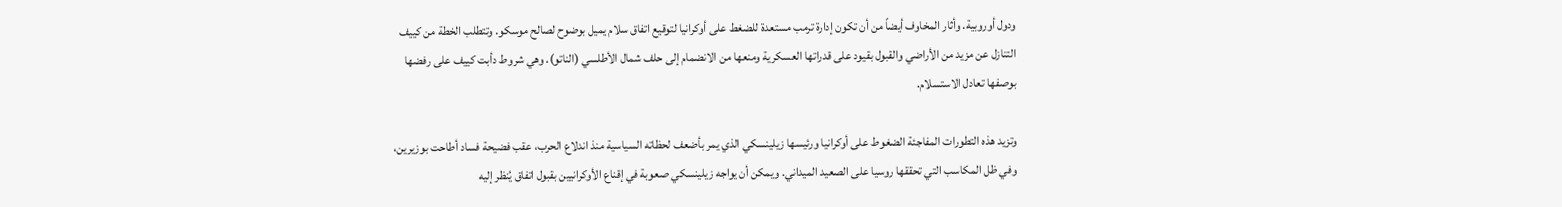ودول أوروبية. وأثار المخاوف أيضاً من أن تكون إدارة ترمب مستعدة للضغط على أوكرانيا لتوقيع اتفاق سلام يميل بوضوح لصالح موسكو. وتتطلب الخطة من كييف التنازل عن مزيد من الأراضي والقبول بقيود على قدراتها العسكرية ومنعها من الانضمام إلى حلف شمال الأطلسي (الناتو). وهي شروط دأبت كييف على رفضها بوصفها تعادل الاستسلام.

وتزيد هذه التطورات المفاجئة الضغوط على أوكرانيا ورئيسها زيلينسكي الذي يمر بأضعف لحظاته السياسية منذ اندلاع الحرب، عقب فضيحة فساد أطاحت بوزيرين، وفي ظل المكاسب التي تحققها روسيا على الصعيد الميداني. ويمكن أن يواجه زيلينسكي صعوبة في إقناع الأوكرانيين بقبول اتفاق يُنظر إليه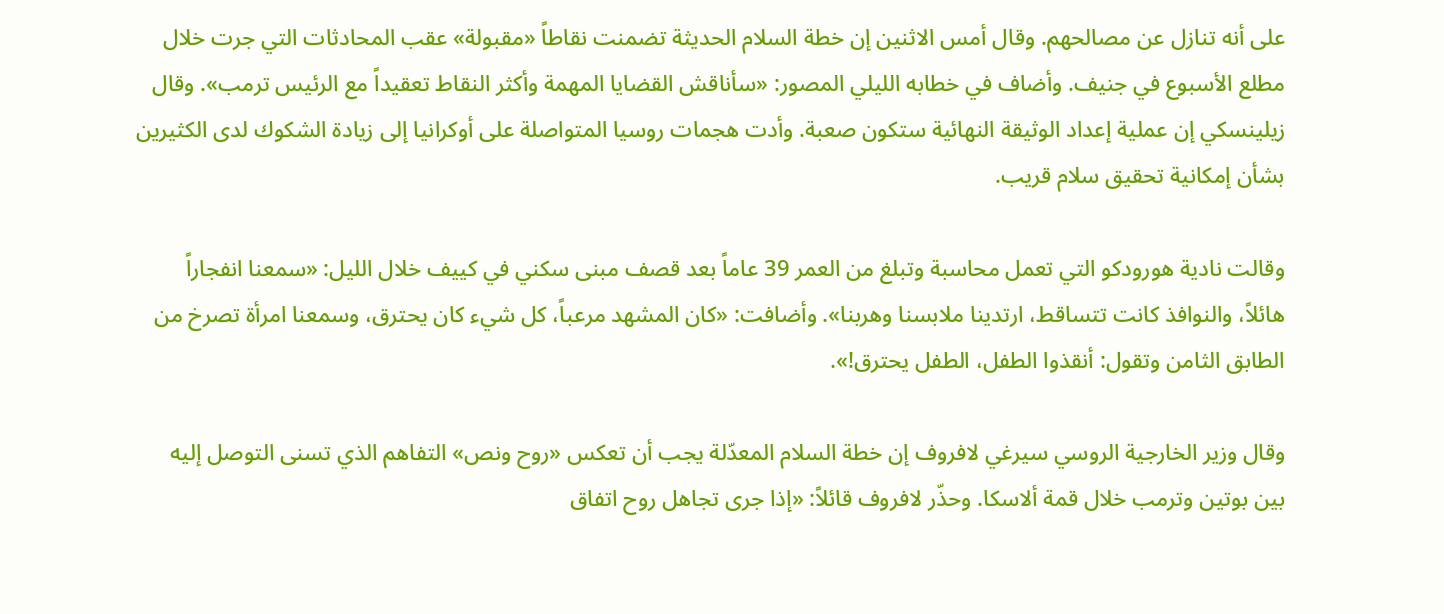على أنه تنازل عن مصالحهم. وقال أمس الاثنين إن خطة السلام الحديثة تضمنت نقاطاً «مقبولة» عقب المحادثات التي جرت خلال مطلع الأسبوع في جنيف. وأضاف في خطابه الليلي المصور: «سأناقش القضايا المهمة وأكثر النقاط تعقيداً مع الرئيس ترمب». وقال زيلينسكي إن عملية إعداد الوثيقة النهائية ستكون صعبة. وأدت هجمات روسيا المتواصلة على أوكرانيا إلى زيادة الشكوك لدى الكثيرين بشأن إمكانية تحقيق سلام قريب.

وقالت نادية هورودكو التي تعمل محاسبة وتبلغ من العمر 39 عاماً بعد قصف مبنى سكني في كييف خلال الليل: «سمعنا انفجاراً هائلاً، والنوافذ كانت تتساقط، ارتدينا ملابسنا وهربنا». وأضافت: «كان المشهد مرعباً، كل شيء كان يحترق، وسمعنا امرأة تصرخ من الطابق الثامن وتقول: أنقذوا الطفل، الطفل يحترق!».

وقال وزير الخارجية الروسي سيرغي لافروف إن خطة السلام المعدّلة يجب أن تعكس «روح ونص» التفاهم الذي تسنى التوصل إليه بين بوتين وترمب خلال قمة ألاسكا. وحذّر لافروف قائلاً: «إذا جرى تجاهل روح اتفاق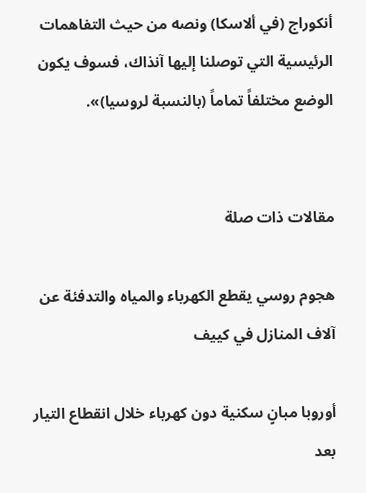أنكوراج (في ألاسكا) ونصه من حيث التفاهمات الرئيسية التي توصلنا إليها آنذاك، فسوف يكون الوضع مختلفاً تماماً (بالنسبة لروسيا)».


مقالات ذات صلة

هجوم روسي يقطع الكهرباء والمياه والتدفئة عن آلاف المنازل في كييف

أوروبا مبانٍ سكنية دون كهرباء خلال انقطاع التيار بعد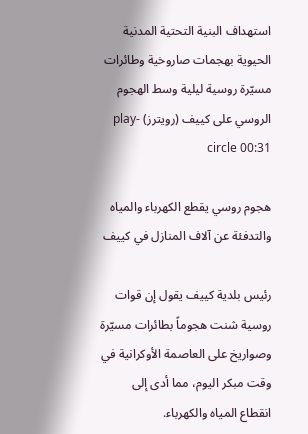استهداف البنية التحتية المدنية الحيوية بهجمات صاروخية وطائرات مسيّرة روسية ليلية وسط الهجوم الروسي على كييف (رويترز) play-circle 00:31

هجوم روسي يقطع الكهرباء والمياه والتدفئة عن آلاف المنازل في كييف

رئيس بلدية كييف يقول إن قوات روسية شنت هجوماً بطائرات مسيّرة وصواريخ ‌على ‌العاصمة ‌الأوكرانية في وقت ‌مبكر اليوم، مما أدى إلى انقطاع المياه والكهرباء.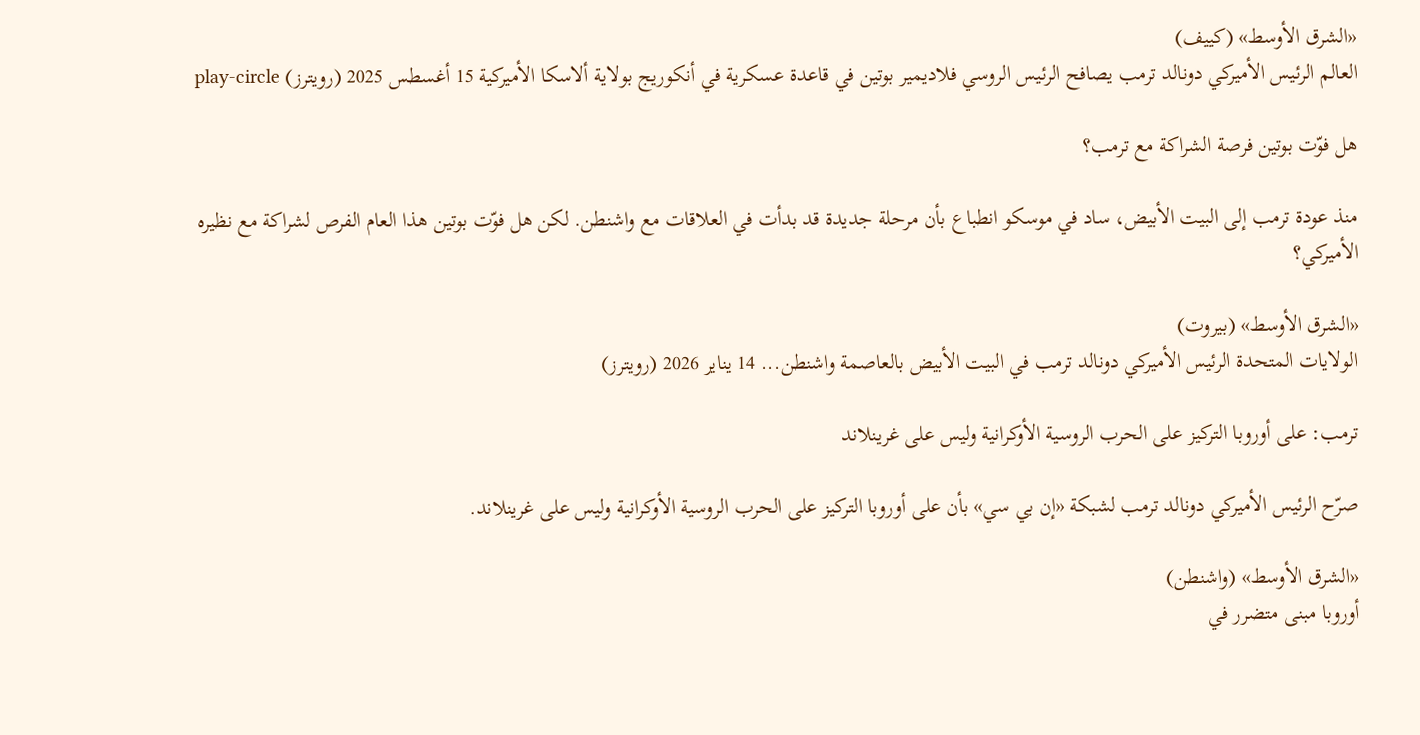«الشرق الأوسط» (كييف)
العالم الرئيس الأميركي دونالد ترمب يصافح الرئيس الروسي فلاديمير بوتين في قاعدة عسكرية في أنكوريج بولاية ألاسكا الأميركية 15 أغسطس 2025 (رويترز) play-circle

هل فوّت بوتين فرصة الشراكة مع ترمب؟

منذ عودة ترمب إلى البيت الأبيض، ساد في موسكو انطباع بأن مرحلة جديدة قد بدأت في العلاقات مع واشنطن. لكن هل فوّت بوتين هذا العام الفرص لشراكة مع نظيره الأميركي؟

«الشرق الأوسط» (بيروت)
الولايات المتحدة الرئيس الأميركي دونالد ترمب في البيت الأبيض بالعاصمة واشنطن... 14 يناير 2026 (رويترز)

ترمب: على أوروبا التركيز على الحرب الروسية الأوكرانية وليس على غرينلاند

صرّح الرئيس الأميركي دونالد ترمب لشبكة «إن بي سي» بأن على أوروبا التركيز على الحرب الروسية الأوكرانية وليس على غرينلاند.

«الشرق الأوسط» (واشنطن)
أوروبا مبنى متضرر في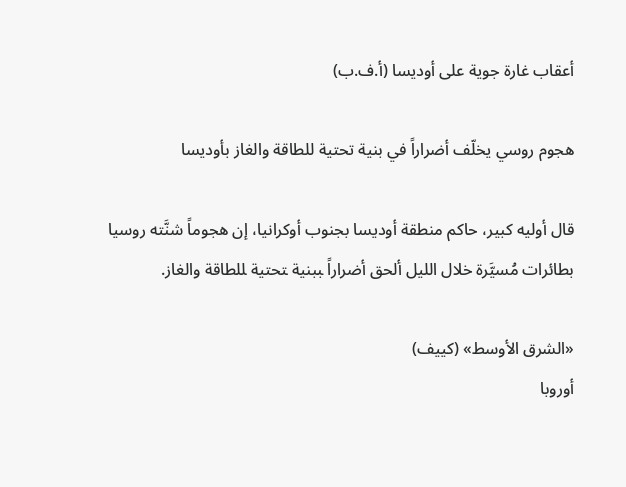أعقاب غارة جوية على أوديسا (أ.ف.ب)

هجوم روسي يخلّف أضراراً في بنية تحتية للطاقة والغاز بأوديسا

قال أوليه كبير، حاكم منطقة ‌أوديسا ‌بجنوب ‌أوكرانيا، إن هجوماً ‌شنَّته روسيا بطائرات مُسيَّرة خلال الليل ألحق ‌أضراراً ‍ببنية ‍تحتية ‍للطاقة والغاز.

«الشرق الأوسط» (كييف)
أوروبا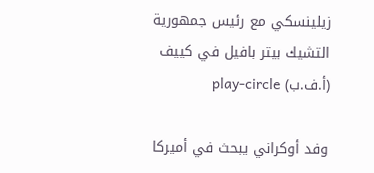زيلينسكي مع رئيس جمهورية التشيك بيتر بافيل في كييف (أ.ف.ب) play-circle

وفد أوكراني يبحث في أميركا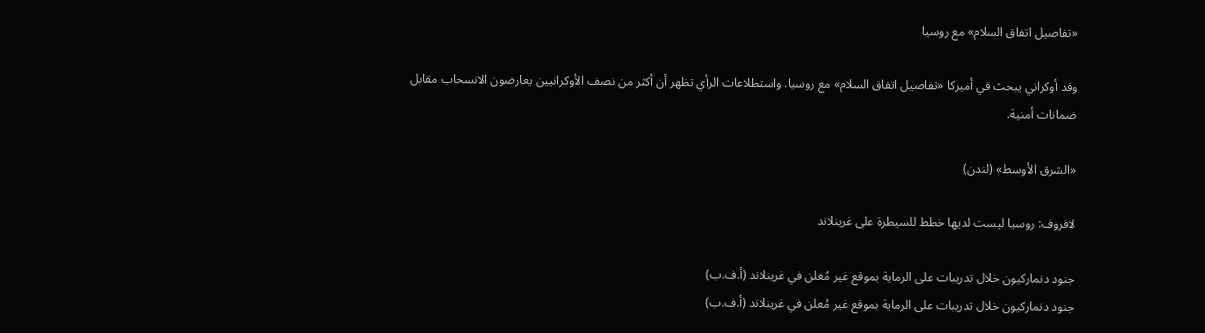«تفاصيل اتفاق السلام» مع روسيا

وفد أوكراني يبحث في أميركا «تفاصيل اتفاق السلام» مع روسيا. واستطلاعات الرأي تظهر أن أكثر من نصف الأوكرانيين يعارضون الانسحاب مقابل ضمانات أمنية.

«الشرق الأوسط» (لندن)

لافروف: روسيا ليست لديها خطط للسيطرة على غرينلاند

جنود دنماركيون خلال تدريبات على الرماية بموقع غير مُعلن في غرينلاند (أ.ف.ب)
جنود دنماركيون خلال تدريبات على الرماية بموقع غير مُعلن في غرينلاند (أ.ف.ب)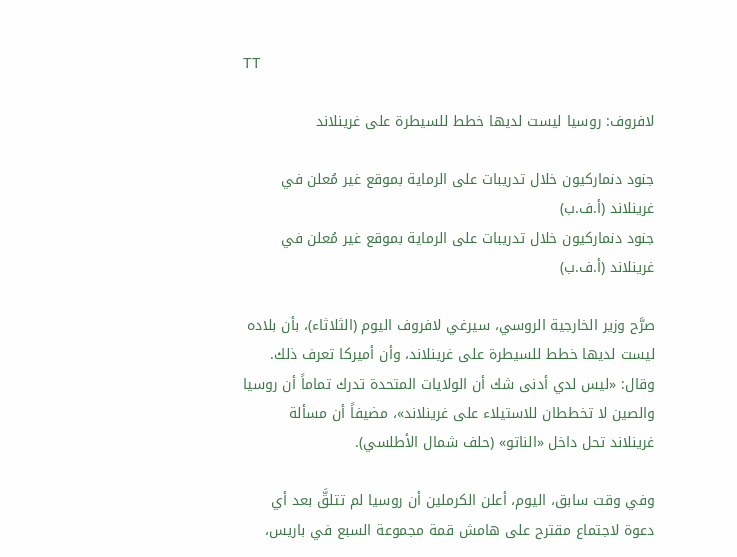TT

لافروف: روسيا ليست لديها خطط للسيطرة على غرينلاند

جنود دنماركيون خلال تدريبات على الرماية بموقع غير مُعلن في غرينلاند (أ.ف.ب)
جنود دنماركيون خلال تدريبات على الرماية بموقع غير مُعلن في غرينلاند (أ.ف.ب)

صرَّح وزير الخارجية الروسي، سيرغي لافروف اليوم (الثلاثاء)، بأن بلاده ليست لديها خطط للسيطرة على غرينلاند، وأن أميركا تعرف ذلك. وقال: «ليس لدي أدنى شك أن الولايات المتحدة تدرك تماماً أن روسيا والصين لا تخططان للاستيلاء على غرينلاند»، مضيفاً أن مسألة غرينلاند تحل داخل «الناتو» (حلف شمال الأطلسي).

وفي وقت سابق، اليوم، أعلن الكرملين أن روسيا لم تتلقَّ بعد أي دعوة لاجتماع مقترح على هامش قمة مجموعة السبع في باريس،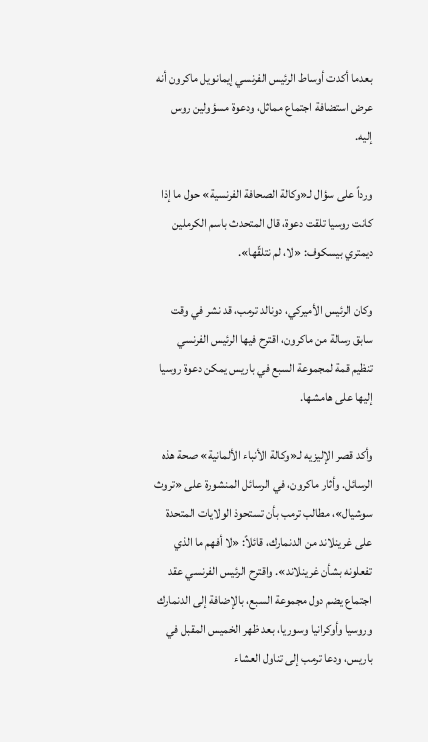بعدما أكدت أوساط الرئيس الفرنسي إيمانويل ماكرون أنه عرض استضافة اجتماع مماثل، ودعوة مسؤولين روس إليه.

ورداً على سؤال لـ«وكالة الصحافة الفرنسية» حول ما إذا كانت روسيا تلقت دعوة، قال المتحدث باسم الكرملين ديمتري بيسكوف: «لا، لم نتلقّها».

وكان الرئيس الأميركي، دونالد ترمب، قد نشر في وقت سابق رسالة من ماكرون، اقترح فيها الرئيس الفرنسي تنظيم قمة لمجموعة السبع في باريس يمكن دعوة روسيا إليها على هامشها.

وأكد قصر الإليزيه لـ«وكالة الأنباء الألمانية» صحة هذه الرسائل. وأثار ماكرون، في الرسائل المنشورة على «تروث سوشيال»، مطالب ترمب بأن تستحوذ الولايات المتحدة على غرينلاند من الدنمارك، قائلاً: «لا أفهم ما الذي تفعلونه بشأن غرينلاند». واقترح الرئيس الفرنسي عقد اجتماع يضم دول مجموعة السبع، بالإضافة إلى الدنمارك وروسيا وأوكرانيا وسوريا، بعد ظهر الخميس المقبل في باريس، ودعا ترمب إلى تناول العشاء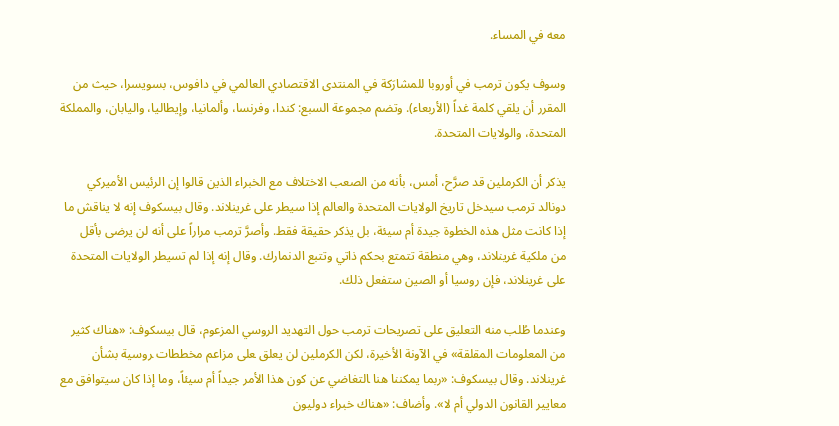معه في المساء.

وسوف يكون ترمب في أوروبا للمشارَكة في المنتدى الاقتصادي العالمي في دافوس، بسويسرا، حيث من المقرر أن يلقي كلمة غداً (الأربعاء). وتضم مجموعة السبع: كندا، وفرنسا، وألمانيا، وإيطاليا، واليابان، والمملكة المتحدة، والولايات المتحدة.

يذكر أن الكرملين قد صرَّح، أمس، بأنه من الصعب الاختلاف مع الخبراء الذين قالوا إن الرئيس الأميركي دونالد ترمب سيدخل تاريخ الولايات المتحدة والعالم إذا سيطر على غرينلاند. وقال بيسكوف إنه لا يناقش ما إذا كانت مثل هذه الخطوة جيدة أم سيئة، بل يذكر حقيقة فقط. وأصرَّ ترمب مراراً على ‌أنه لن ‌يرضى بأقل من ‌ملكية غرينلاند، وهي منطقة ‌تتمتع بحكم ذاتي وتتبع الدنمارك. وقال إنه إذا لم تسيطر الولايات المتحدة على غرينلاند، فإن روسيا أو الصين ستفعل ذلك.

وعندما طُلب منه التعليق على تصريحات ترمب حول التهديد الروسي المزعوم، قال بيسكوف: «هناك كثير من المعلومات المقلقة» في الآونة الأخيرة، ‌لكن الكرملين لن يعلق ‍على مزاعم مخططات ‍روسية بشأن غرينلاند. وقال بيسكوف: «ربما يمكننا هنا ‍التغاضي عن كون هذا الأمر جيداً أم سيئاً، وما إذا كان سيتوافق مع معايير القانون الدولي أم لا». وأضاف: «هناك خبراء دوليون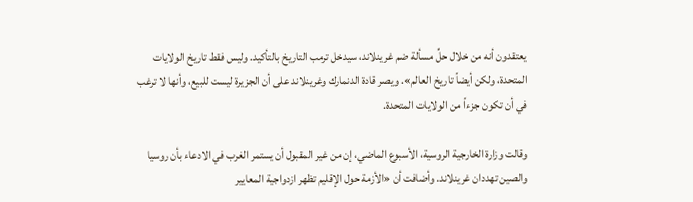يعتقدون أنه من خلال حلِّ مسألة ضم غرينلاند، سيدخل ترمب التاريخ بالتأكيد. وليس فقط تاريخ الولايات المتحدة، ولكن أيضاً تاريخ العالم». ويصر قادة الدنمارك وغرينلاند على أن الجزيرة ليست للبيع، وأنها لا ترغب في أن تكون جزءاً من الولايات المتحدة.

وقالت وزارة الخارجية الروسية، الأسبوع الماضي، إن من غير المقبول أن يستمر الغرب في الادعاء بأن روسيا والصين تهددان غرينلاند. وأضافت أن «الأزمة حول الإقليم تظهر ازدواجية المعايير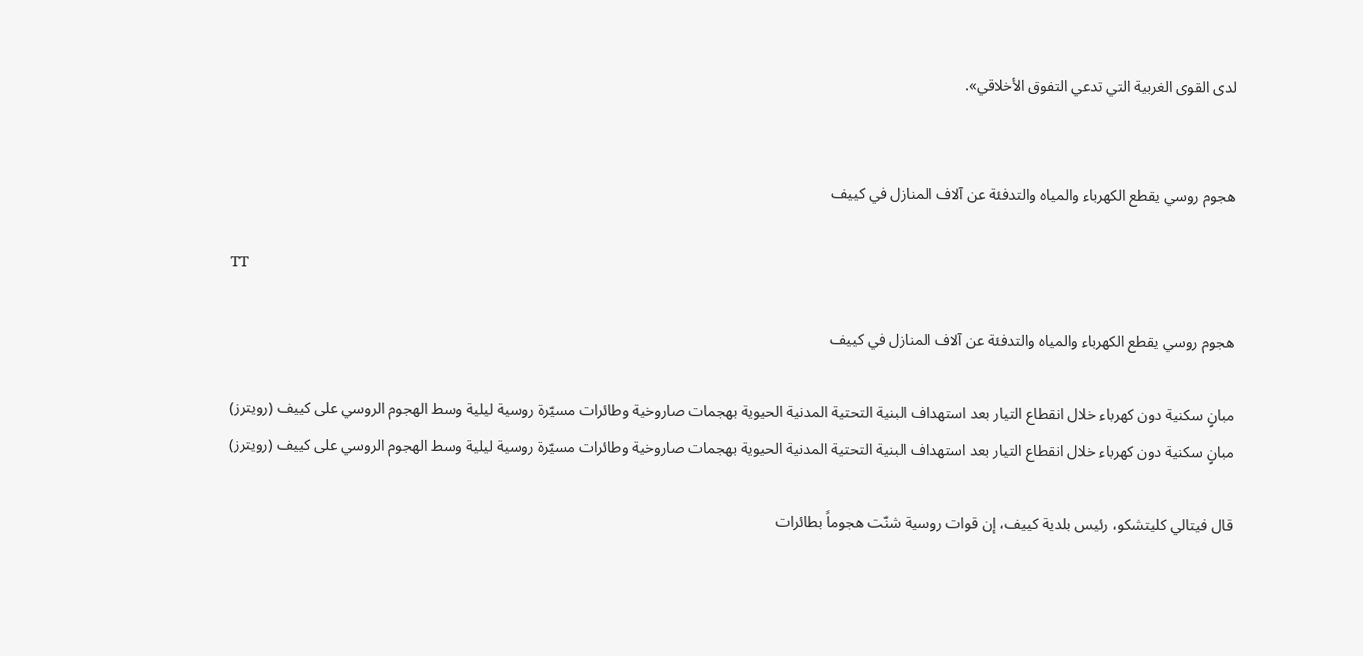لدى ‌القوى الغربية التي تدعي التفوق الأخلاقي».


هجوم روسي يقطع الكهرباء والمياه والتدفئة عن آلاف المنازل في كييف

TT

هجوم روسي يقطع الكهرباء والمياه والتدفئة عن آلاف المنازل في كييف

مبانٍ سكنية دون كهرباء خلال انقطاع التيار بعد استهداف البنية التحتية المدنية الحيوية بهجمات صاروخية وطائرات مسيّرة روسية ليلية وسط الهجوم الروسي على كييف (رويترز)
مبانٍ سكنية دون كهرباء خلال انقطاع التيار بعد استهداف البنية التحتية المدنية الحيوية بهجمات صاروخية وطائرات مسيّرة روسية ليلية وسط الهجوم الروسي على كييف (رويترز)

قال فيتالي كليتشكو، رئيس بلدية كييف، إن قوات روسية شنّت هجوماً بطائرات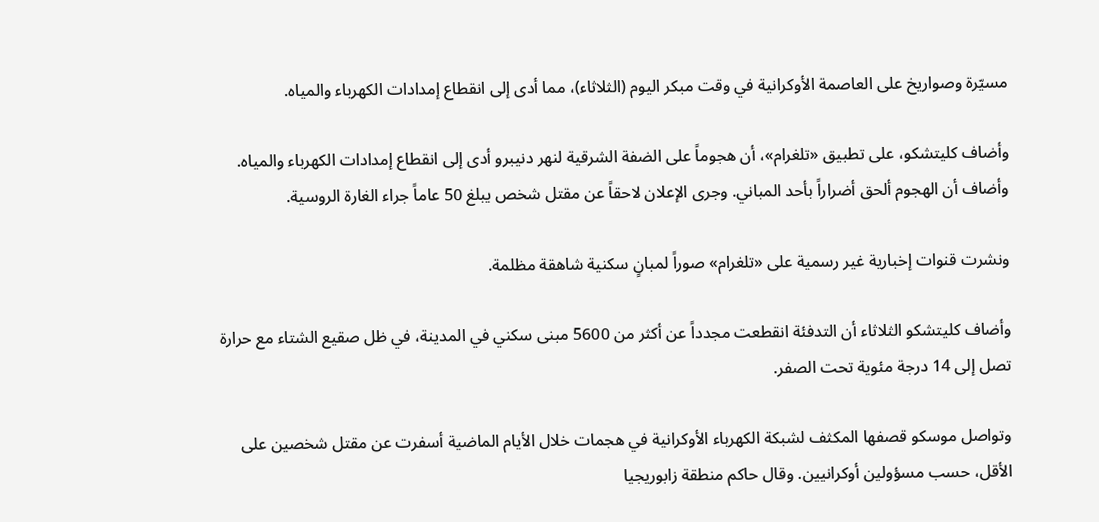مسيّرة وصواريخ ‌على ‌العاصمة ‌الأوكرانية في وقت ‌مبكر اليوم (الثلاثاء)، مما أدى إلى انقطاع إمدادات الكهرباء والمياه.

وأضاف كليتشكو، على تطبيق «تلغرام»، أن هجوماً على الضفة الشرقية لنهر دنيبرو أدى إلى انقطاع إمدادات الكهرباء والمياه. وأضاف أن الهجوم ألحق أضراراً بأحد المباني. وجرى الإعلان لاحقاً عن مقتل شخص يبلغ 50 عاماً جراء الغارة الروسية.

ونشرت قنوات إخبارية غير رسمية على «تلغرام» صوراً لمبانٍ سكنية شاهقة ‌مظلمة.

وأضاف كليتشكو الثلاثاء أن التدفئة انقطعت مجدداً عن أكثر من 5600 مبنى سكني في المدينة، في ظل صقيع الشتاء مع حرارة تصل إلى 14 درجة مئوية تحت الصفر.

وتواصل موسكو قصفها المكثف لشبكة الكهرباء الأوكرانية في هجمات خلال الأيام الماضية أسفرت عن مقتل شخصين على الأقل، حسب مسؤولين أوكرانيين. وقال حاكم منطقة زابوريجيا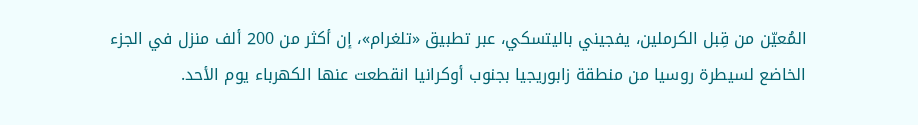المُعيّن من قِبل الكرملين، يفجيني باليتسكي، عبر تطبيق «تلغرام»، إن أكثر من 200 ألف منزل في الجزء الخاضع لسيطرة روسيا من منطقة زابوريجيا بجنوب أوكرانيا انقطعت عنها الكهرباء يوم الأحد.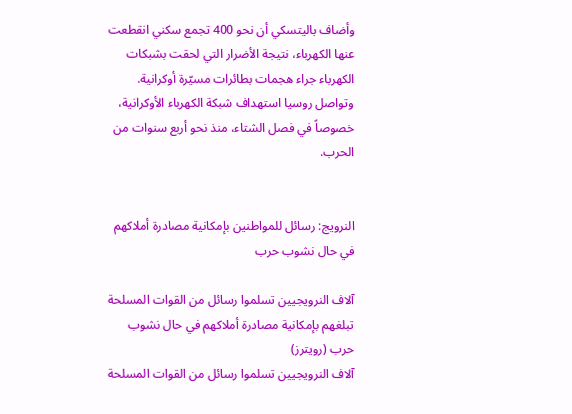وأضاف باليتسكي أن نحو 400 تجمع سكني انقطعت عنها الكهرباء، نتيجة الأضرار التي لحقت بشبكات الكهرباء جراء هجمات بطائرات مسيّرة أوكرانية. وتواصل روسيا استهداف شبكة الكهرباء الأوكرانية، خصوصاً في فصل الشتاء، منذ نحو أربع سنوات من الحرب.


النرويج: رسائل للمواطنين بإمكانية مصادرة أملاكهم في حال نشوب حرب

آلاف النرويجيين تسلموا رسائل من القوات المسلحة تبلغهم بإمكانية مصادرة أملاكهم في حال نشوب حرب (رويترز)
آلاف النرويجيين تسلموا رسائل من القوات المسلحة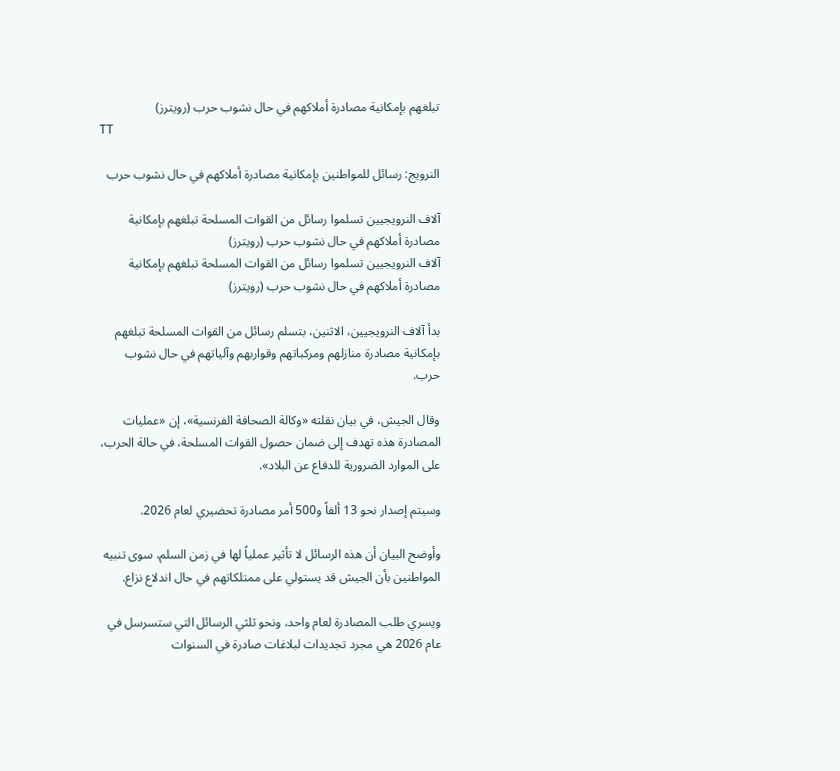تبلغهم بإمكانية مصادرة أملاكهم في حال نشوب حرب (رويترز)
TT

النرويج: رسائل للمواطنين بإمكانية مصادرة أملاكهم في حال نشوب حرب

آلاف النرويجيين تسلموا رسائل من القوات المسلحة تبلغهم بإمكانية مصادرة أملاكهم في حال نشوب حرب (رويترز)
آلاف النرويجيين تسلموا رسائل من القوات المسلحة تبلغهم بإمكانية مصادرة أملاكهم في حال نشوب حرب (رويترز)

بدأ آلاف النرويجيين، الاثنين، بتسلم رسائل من القوات المسلحة تبلغهم بإمكانية مصادرة منازلهم ومركباتهم وقواربهم وآلياتهم في حال نشوب حرب.

وقال الجيش، في بيان نقلته «وكالة الصحافة الفرنسية»، إن «عمليات المصادرة هذه تهدف إلى ضمان حصول القوات المسلحة، في حالة الحرب، على الموارد الضرورية للدفاع عن البلاد».

وسيتم إصدار نحو 13 ألفاً و500 أمر مصادرة تحضيري لعام 2026.

وأوضح البيان أن هذه الرسائل لا تأثير عملياً لها في زمن السلم، سوى تنبيه المواطنين بأن الجيش قد يستولي على ممتلكاتهم في حال اندلاع نزاع.

ويسري طلب المصادرة لعام واحد، ونحو ثلثي الرسائل التي ستسرسل في عام 2026 هي مجرد تجديدات لبلاغات صادرة في السنوات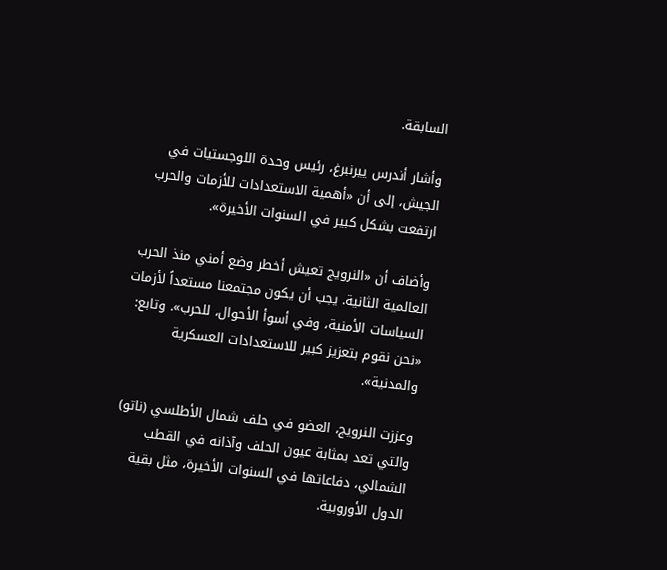السابقة.

وأشار أندرس ييرنبرغ، رئيس وحدة اللوجستيات في الجيش، إلى أن «أهمية الاستعدادات للأزمات والحرب ارتفعت بشكل كبير في السنوات الأخيرة».

وأضاف أن «النرويج تعيش أخطر وضع أمني منذ الحرب العالمية الثانية. يجب أن يكون مجتمعنا مستعداً لأزمات السياسات الأمنية، وفي أسوأ الأحوال، للحرب». وتابع: «نحن نقوم بتعزيز كبير للاستعدادات العسكرية والمدنية».

وعززت النرويج، العضو في حلف شمال الأطلسي (ناتو) والتي تعد بمثابة عيون الحلف وآذانه في القطب الشمالي، دفاعاتها في السنوات الأخيرة، مثل بقية الدول الأوروبية.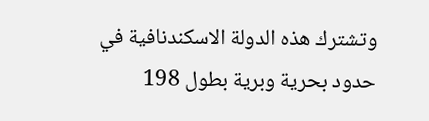وتشترك هذه الدولة الاسكندنافية في حدود بحرية وبرية بطول 198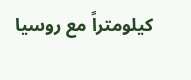كيلومتراً مع روسيا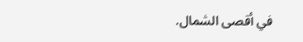في أقصى الشمال.